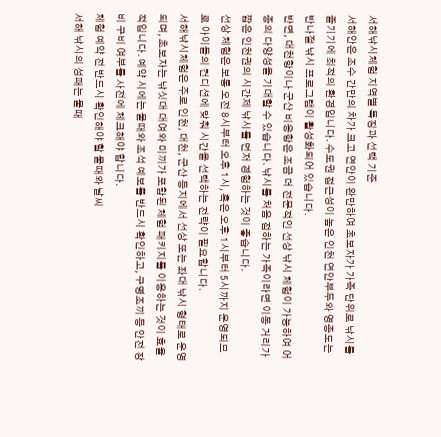서해낚시체험 지역별 특징과 선택 기준
서해안은 조수 간만의 차가 크고 연안이 완만하여 초보자가 가족 단위로 낚시를 즐기기에 최적의 환경입니다. 수도권 접근성이 높은 인천 연안부두와 영종도는 반나절 낚시 프로그램이 활성화되어 있습니다.
반면, 대천항이나 군산 비응항은 조금 더 전문적인 선상 낚시 체험이 가능하여 어종의 다양성을 기대할 수 있습니다. 낚시를 처음 접하는 가족이라면 이동 거리가 짧은 인천권의 시간제 낚시를 먼저 경험하는 것이 좋습니다.
선상 체험은 보통 오전 8시부터 오후 1시, 혹은 오후 1시부터 5시까지 운영되므로 아이들의 컨디션에 맞춰 시간을 선택하는 전략이 필요합니다.
서해낚시체험은 주로 인천, 대천, 군산 등지에서 선상 또는 좌대 낚시 형태로 운영되며, 초보자는 낚싯대 대여와 미끼가 포함된 체험 패키지를 이용하는 것이 효율적입니다. 예약 시에는 물때와 조석 예보를 반드시 확인하고, 구명조끼 등 안전 장비 구비 여부를 사전에 체크해야 합니다.
체험 예약 전 반드시 확인해야 할 물때와 날씨
서해 낚시의 성패는 물때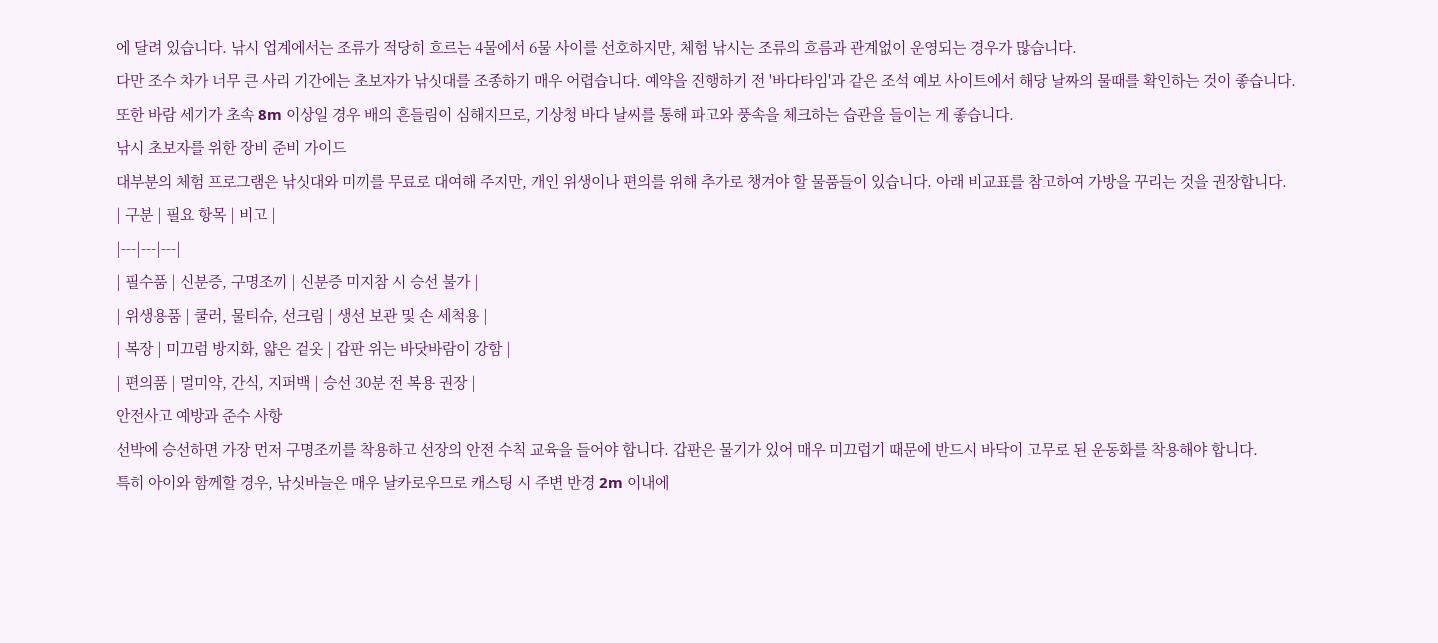에 달려 있습니다. 낚시 업계에서는 조류가 적당히 흐르는 4물에서 6물 사이를 선호하지만, 체험 낚시는 조류의 흐름과 관계없이 운영되는 경우가 많습니다.
다만 조수 차가 너무 큰 사리 기간에는 초보자가 낚싯대를 조종하기 매우 어렵습니다. 예약을 진행하기 전 '바다타임'과 같은 조석 예보 사이트에서 해당 날짜의 물때를 확인하는 것이 좋습니다.
또한 바람 세기가 초속 8m 이상일 경우 배의 흔들림이 심해지므로, 기상청 바다 날씨를 통해 파고와 풍속을 체크하는 습관을 들이는 게 좋습니다.
낚시 초보자를 위한 장비 준비 가이드
대부분의 체험 프로그램은 낚싯대와 미끼를 무료로 대여해 주지만, 개인 위생이나 편의를 위해 추가로 챙겨야 할 물품들이 있습니다. 아래 비교표를 참고하여 가방을 꾸리는 것을 권장합니다.
| 구분 | 필요 항목 | 비고 |
|---|---|---|
| 필수품 | 신분증, 구명조끼 | 신분증 미지참 시 승선 불가 |
| 위생용품 | 쿨러, 물티슈, 선크림 | 생선 보관 및 손 세척용 |
| 복장 | 미끄럼 방지화, 얇은 겉옷 | 갑판 위는 바닷바람이 강함 |
| 편의품 | 멀미약, 간식, 지퍼백 | 승선 30분 전 복용 권장 |
안전사고 예방과 준수 사항
선박에 승선하면 가장 먼저 구명조끼를 착용하고 선장의 안전 수칙 교육을 들어야 합니다. 갑판은 물기가 있어 매우 미끄럽기 때문에 반드시 바닥이 고무로 된 운동화를 착용해야 합니다.
특히 아이와 함께할 경우, 낚싯바늘은 매우 날카로우므로 캐스팅 시 주변 반경 2m 이내에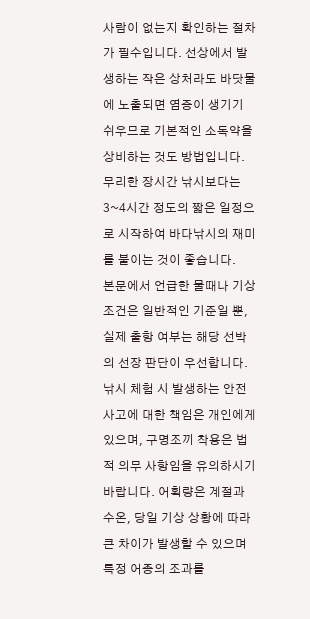사람이 없는지 확인하는 절차가 필수입니다. 선상에서 발생하는 작은 상처라도 바닷물에 노출되면 염증이 생기기 쉬우므로 기본적인 소독약을 상비하는 것도 방법입니다.
무리한 장시간 낚시보다는 3~4시간 정도의 짧은 일정으로 시작하여 바다낚시의 재미를 붙이는 것이 좋습니다.
본문에서 언급한 물때나 기상 조건은 일반적인 기준일 뿐, 실제 출항 여부는 해당 선박의 선장 판단이 우선합니다. 낚시 체험 시 발생하는 안전사고에 대한 책임은 개인에게 있으며, 구명조끼 착용은 법적 의무 사항임을 유의하시기 바랍니다. 어획량은 계절과 수온, 당일 기상 상황에 따라 큰 차이가 발생할 수 있으며 특정 어종의 조과를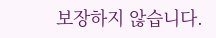보장하지 않습니다.